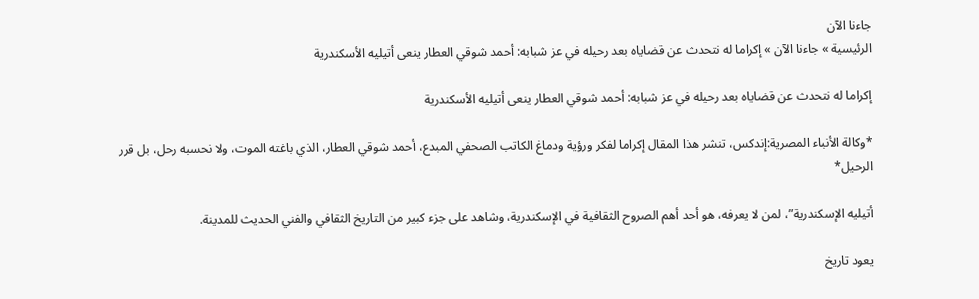جاءنا الآن
الرئيسية » جاءنا الآن » إكراما له نتحدث عن قضاياه بعد رحيله في عز شبابه: أحمد شوقي العطار ينعى أتيليه الأسكندرية

إكراما له نتحدث عن قضاياه بعد رحيله في عز شبابه: أحمد شوقي العطار ينعى أتيليه الأسكندرية

*وكالة الأنباء المصرية:إندكس، تنشر هذا المقال إكراما لفكر ورؤية ودماغ الكاتب الصحفي المبدع، أحمد شوقي العطار، الذي باغته الموت، ولا نحسبه رحل، بل قرر الرحيل*

أتيليه الإسكندرية”، لمن لا يعرفه، هو أحد أهم الصروح الثقافية في الإسكندرية، وشاهد على جزء كبير من التاريخ الثقافي والفني الحديث للمدينة.

يعود تاريخ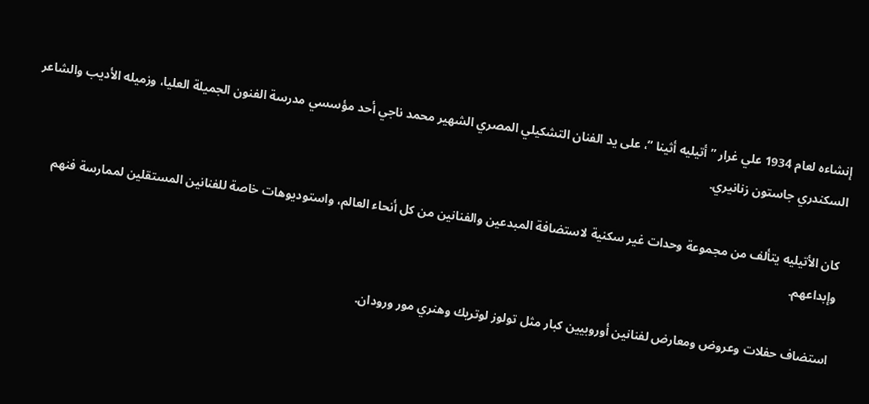إنشاءه لعام 1934 علي غرار ” أتيليه أثينا ”، على يد الفنان التشكيلي المصري الشهير محمد ناجي أحد مؤسسي مدرسة الفنون الجميلة العليا، وزميله الأديب والشاعر السكندري جاستون زنانيري.

كان الأتيليه يتألف من مجموعة وحدات غير سكنية لاستضافة المبدعين والفنانين من كل أنحاء العالم، واستوديوهات خاصة للفنانين المستقلين لممارسة فنهم وإبداعهم.

استضاف حفلات وعروض ومعارض لفنانين أوروبيين كبار مثل تولوز لوتريك وهنري مور ورودان.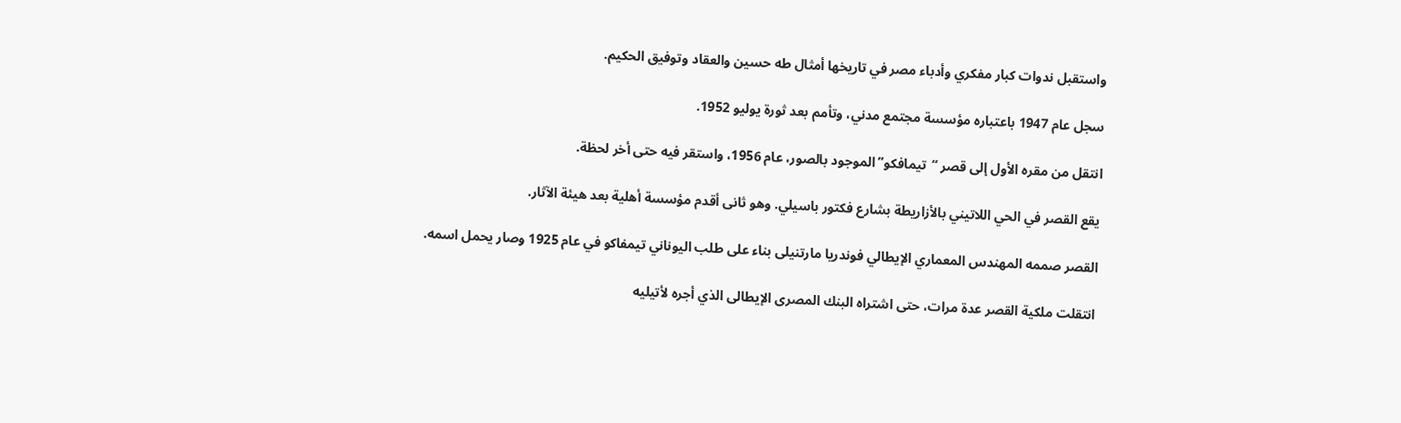واستقبل ندوات كبار مفكري وأدباء مصر في تاريخها أمثال طه حسين والعقاد وتوفيق الحكيم.

سجل عام 1947 باعتباره مؤسسة مجتمع مدني، وتأمم بعد ثورة يوليو 1952.

انتقل من مقره الأول إلى قصر “تيمافكو” الموجود بالصور، عام 1956، واستقر فيه حتى أخر لحظة.

يقع القصر في الحي اللاتيني بالأزاريطة بشارع فكتور باسيلي. وهو ثانى أقدم مؤسسة أهلية بعد هيئة الآثار.

القصر صممه المهندس المعماري الإيطالي فوندريا مارتنيلى بناء على طلب اليوناني تيمفاكو في عام 1925 وصار يحمل اسمه.

انتقلت ملكية القصر عدة مرات، حتى اشتراه البنك المصرى الإيطالى الذي أجره لأتيليه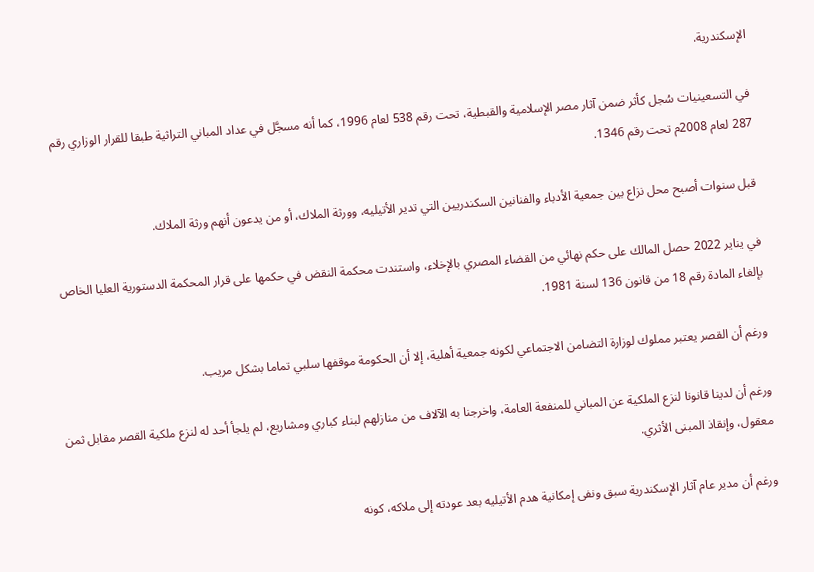الإسكندرية.

في التسعينيات سُجل كأثر ضمن آثار مصر الإسلامية والقبطية، تحت رقم 538 لعام 1996، كما أنه مسجَّل في عداد المباني التراثية طبقا للقرار الوزاري رقم 287 لعام 2008م تحت رقم 1346.

قبل سنوات أصبح محل نزاع بين جمعية الأدباء والفنانين السكندريين التي تدير الأتيليه، وورثة الملاك، أو من يدعون أنهم ورثة الملاك.

في يناير 2022 حصل المالك على حكم نهائي من القضاء المصري بالإخلاء، واستندت محكمة النقض في حكمها على قرار المحكمة الدستورية العليا الخاص بإلغاء المادة رقم 18 من قانون 136 لسنة 1981.

ورغم أن القصر يعتبر مملوك لوزارة التضامن الاجتماعي لكونه جمعية أهلية، إلا أن الحكومة موقفها سلبي تماما بشكل مريب.

ورغم أن لدينا قانونا لنزع الملكية عن المباني للمنفعة العامة، واخرجنا به الآلاف من منازلهم لبناء كباري ومشاريع، لم يلجأ أحد له لنزع ملكية القصر مقابل ثمن معقول، وإنقاذ المبنى الأثري.

ورغم أن مدير عام آثار الإسكندرية سبق ونفى إمكانية هدم الأتيليه بعد عودته إلى ملاكه، كونه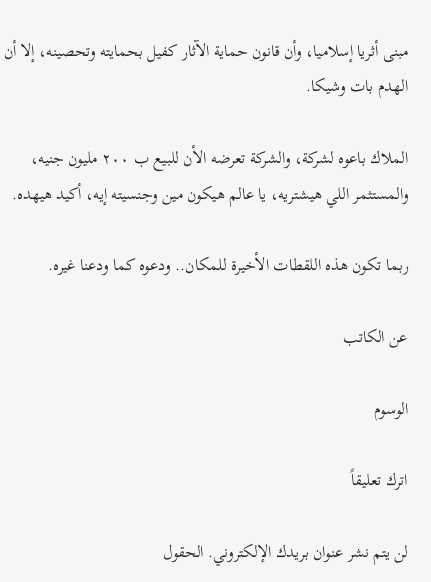مبنى أثريا إسلاميا، وأن قانون حماية الآثار كفيل بحمايته وتحصينه، إلا أن الهدم بات وشيكا.

الملاك باعوه لشركة، والشركة تعرضه الأن للبيع ب ٢٠٠ مليون جنيه، والمستثمر اللي هيشتريه، يا عالم هيكون مين وجنسيته إيه، أكيد هيهده.

ربما تكون هذه اللقطات الأخيرة للمكان.. ودعوه كما ودعنا غيره.

عن الكاتب

الوسوم

اترك تعليقاً

لن يتم نشر عنوان بريدك الإلكتروني. الحقول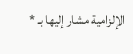الإلزامية مشار إليها بـ *